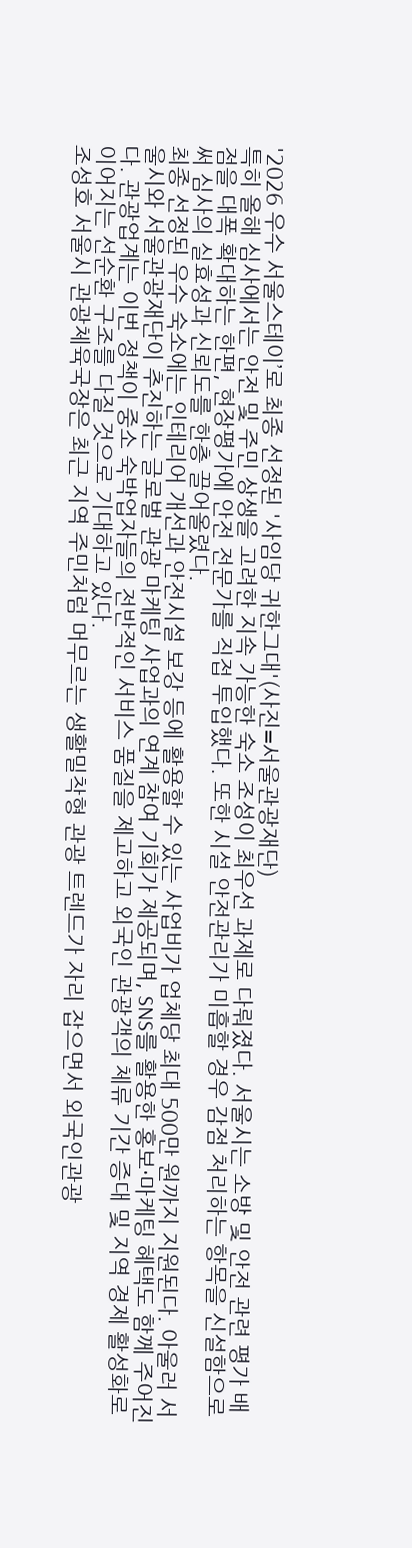'2026 우수 서울스테이’로 최종 선정된 '사임당 귀한그대'(사진=서울관광재단)
특히 올해 심사에서는 안전 및 주민 상생을 고려한 지속 가능한 숙소 조성이 최우선 과제로 다뤄졌다. 서울시는 소방 및 안전 관련 평가 배점을 대폭 확대하는 한편, 현장평가에 안전 전문가를 직접 투입했다. 또한 시설 안전관리가 미흡할 경우 감점 처리하는 항목을 신설함으로써 심사의 실효성과 신뢰도를 한층 끌어올렸다.
최종 선정된 우수 숙소에는 인테리어 개선과 안전시설 보강 등에 활용할 수 있는 사업비가 업체당 최대 500만 원까지 지원된다. 아울러 서울시와 서울관광재단이 추진하는 글로벌 관광 마케팅 사업과의 연계 참여 기회가 제공되며, SNS를 활용한 홍보·마케팅 혜택도 함께 주어진다. 관광업계는 이번 정책이 중소 숙박업자들의 전반적인 서비스 품질을 제고하고 외국인 관광객의 체류 기간 증대 및 지역 경제 활성화로 이어지는 선순환 구조를 다질 것으로 기대하고 있다.
조성호 서울시 관광체육국장은 최근 지역 주민처럼 머무르는 생활밀착형 관광 트렌드가 자리 잡으면서 외국인관광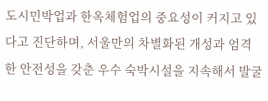도시민박업과 한옥체험업의 중요성이 커지고 있다고 진단하며, 서울만의 차별화된 개성과 엄격한 안전성을 갖춘 우수 숙박시설을 지속해서 발굴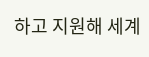하고 지원해 세계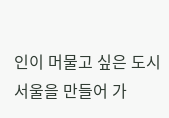인이 머물고 싶은 도시 서울을 만들어 가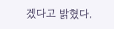겠다고 밝혔다.